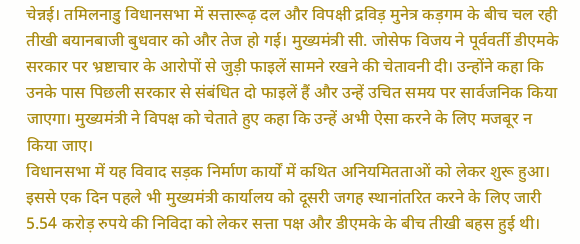चेन्नई। तमिलनाडु विधानसभा में सत्तारूढ़ दल और विपक्षी द्रविड़ मुनेत्र कड़गम के बीच चल रही तीखी बयानबाजी बुधवार को और तेज हो गई। मुख्यमंत्री सी. जोसेफ विजय ने पूर्ववर्ती डीएमके सरकार पर भ्रष्टाचार के आरोपों से जुड़ी फाइलें सामने रखने की चेतावनी दी। उन्होंने कहा कि उनके पास पिछली सरकार से संबंधित दो फाइलें हैं और उन्हें उचित समय पर सार्वजनिक किया जाएगा। मुख्यमंत्री ने विपक्ष को चेताते हुए कहा कि उन्हें अभी ऐसा करने के लिए मजबूर न किया जाए।
विधानसभा में यह विवाद सड़क निर्माण कार्यों में कथित अनियमितताओं को लेकर शुरू हुआ। इससे एक दिन पहले भी मुख्यमंत्री कार्यालय को दूसरी जगह स्थानांतरित करने के लिए जारी 5.54 करोड़ रुपये की निविदा को लेकर सत्ता पक्ष और डीएमके के बीच तीखी बहस हुई थी।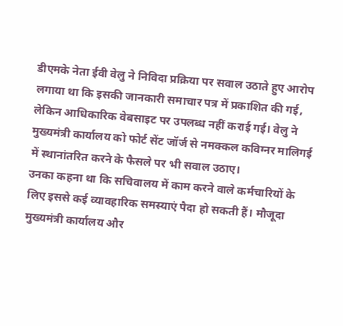डीएमके नेता ईवी वेलु ने निविदा प्रक्रिया पर सवाल उठाते हुए आरोप लगाया था कि इसकी जानकारी समाचार पत्र में प्रकाशित की गई, लेकिन आधिकारिक वेबसाइट पर उपलब्ध नहीं कराई गई। वेलु ने मुख्यमंत्री कार्यालय को फोर्ट सेंट जॉर्ज से नमक्कल कविग्नर मालिगई में स्थानांतरित करने के फैसले पर भी सवाल उठाए।
उनका कहना था कि सचिवालय में काम करने वाले कर्मचारियों के लिए इससे कई व्यावहारिक समस्याएं पैदा हो सकती हैं। मौजूदा मुख्यमंत्री कार्यालय और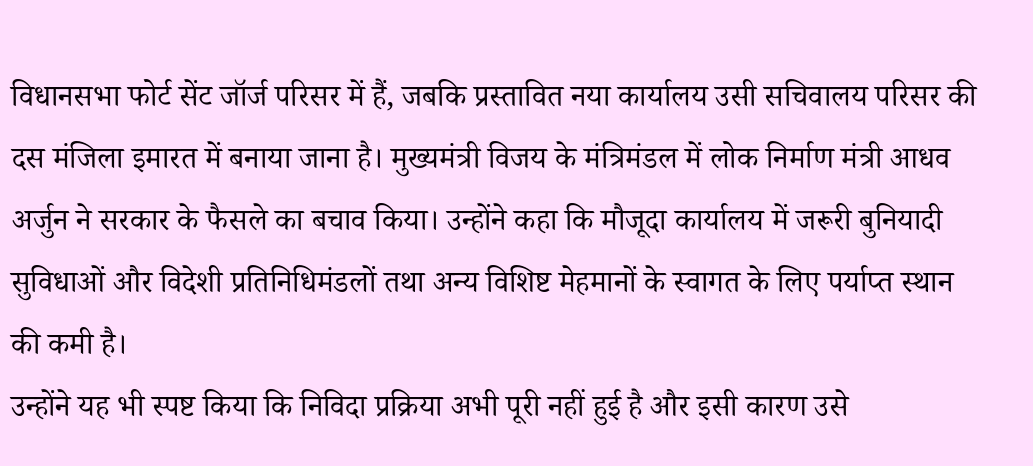विधानसभा फोर्ट सेंट जॉर्ज परिसर में हैं, जबकि प्रस्तावित नया कार्यालय उसी सचिवालय परिसर की दस मंजिला इमारत में बनाया जाना है। मुख्यमंत्री विजय के मंत्रिमंडल में लोक निर्माण मंत्री आधव अर्जुन ने सरकार के फैसले का बचाव किया। उन्होंने कहा कि मौजूदा कार्यालय में जरूरी बुनियादी सुविधाओं और विदेशी प्रतिनिधिमंडलों तथा अन्य विशिष्ट मेहमानों के स्वागत के लिए पर्याप्त स्थान की कमी है।
उन्होंने यह भी स्पष्ट किया कि निविदा प्रक्रिया अभी पूरी नहीं हुई है और इसी कारण उसे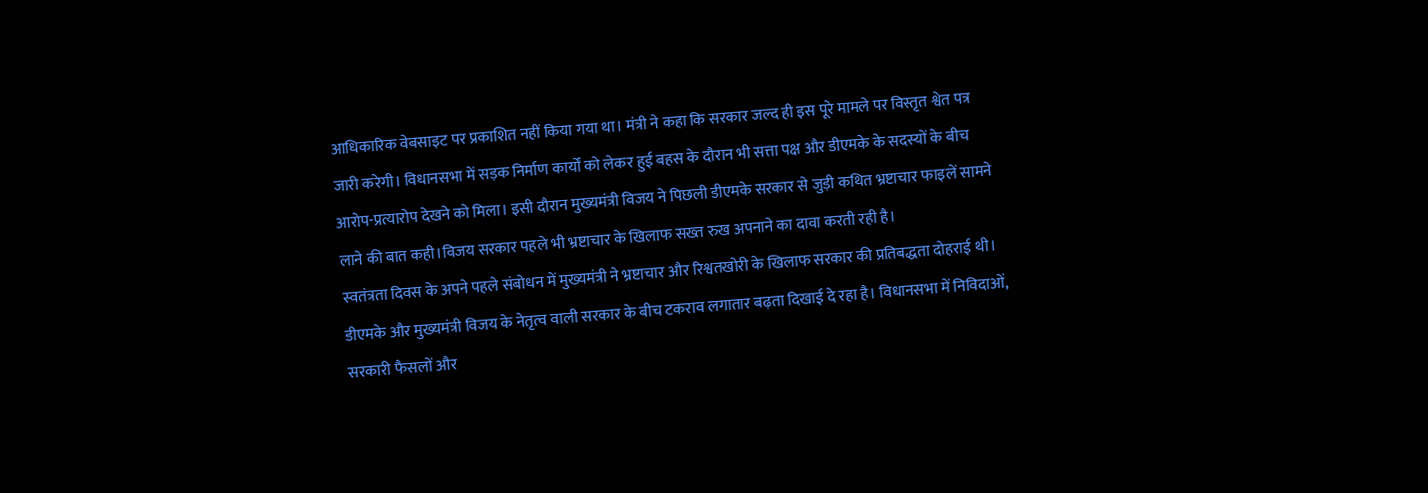आधिकारिक वेबसाइट पर प्रकाशित नहीं किया गया था। मंत्री ने कहा कि सरकार जल्द ही इस पूरे मामले पर विस्तृत श्वेत पत्र जारी करेगी। विधानसभा में सड़क निर्माण कार्यों को लेकर हुई बहस के दौरान भी सत्ता पक्ष और डीएमके के सदस्यों के बीच आरोप-प्रत्यारोप देखने को मिला। इसी दौरान मुख्यमंत्री विजय ने पिछली डीएमके सरकार से जुड़ी कथित भ्रष्टाचार फाइलें सामने लाने की बात कही।विजय सरकार पहले भी भ्रष्टाचार के खिलाफ सख्त रुख अपनाने का दावा करती रही है।
स्वतंत्रता दिवस के अपने पहले संबोधन में मुख्यमंत्री ने भ्रष्टाचार और रिश्वतखोरी के खिलाफ सरकार की प्रतिबद्धता दोहराई थी। डीएमके और मुख्यमंत्री विजय के नेतृत्व वाली सरकार के बीच टकराव लगातार बढ़ता दिखाई दे रहा है। विधानसभा में निविदाओं, सरकारी फैसलों और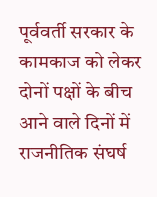पूर्ववर्ती सरकार के कामकाज को लेकर दोनों पक्षों के बीच आने वाले दिनों में राजनीतिक संघर्ष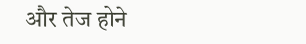और तेज होने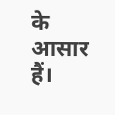के आसार हैं।